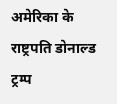अमेरिका के राष्ट्रपति डोनाल्ड ट्रम्प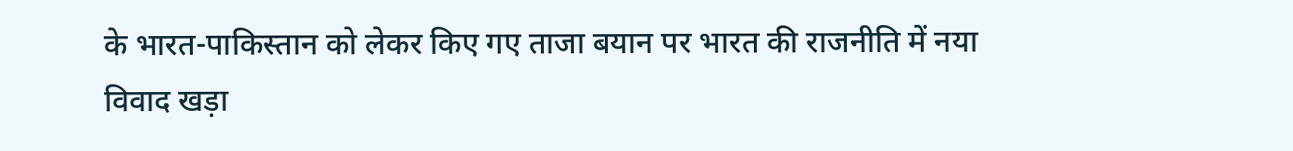के भारत-पाकिस्तान को लेकर किए गए ताजा बयान पर भारत की राजनीति में नया विवाद खड़ा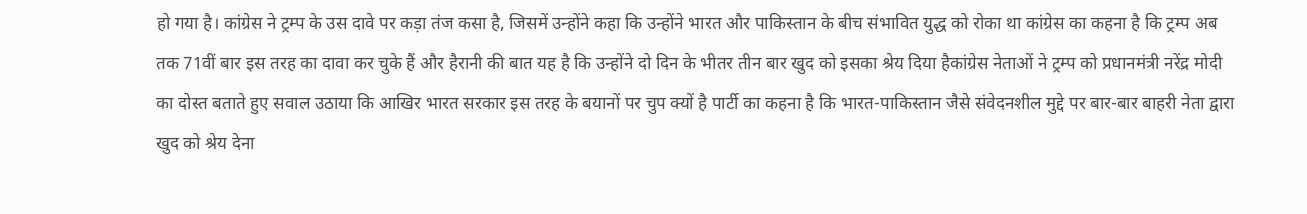हो गया है। कांग्रेस ने ट्रम्प के उस दावे पर कड़ा तंज कसा है, जिसमें उन्होंने कहा कि उन्होंने भारत और पाकिस्तान के बीच संभावित युद्ध को रोका था कांग्रेस का कहना है कि ट्रम्प अब तक 71वीं बार इस तरह का दावा कर चुके हैं और हैरानी की बात यह है कि उन्होंने दो दिन के भीतर तीन बार खुद को इसका श्रेय दिया हैकांग्रेस नेताओं ने ट्रम्प को प्रधानमंत्री नरेंद्र मोदी का दोस्त बताते हुए सवाल उठाया कि आखिर भारत सरकार इस तरह के बयानों पर चुप क्यों है पार्टी का कहना है कि भारत-पाकिस्तान जैसे संवेदनशील मुद्दे पर बार-बार बाहरी नेता द्वारा खुद को श्रेय देना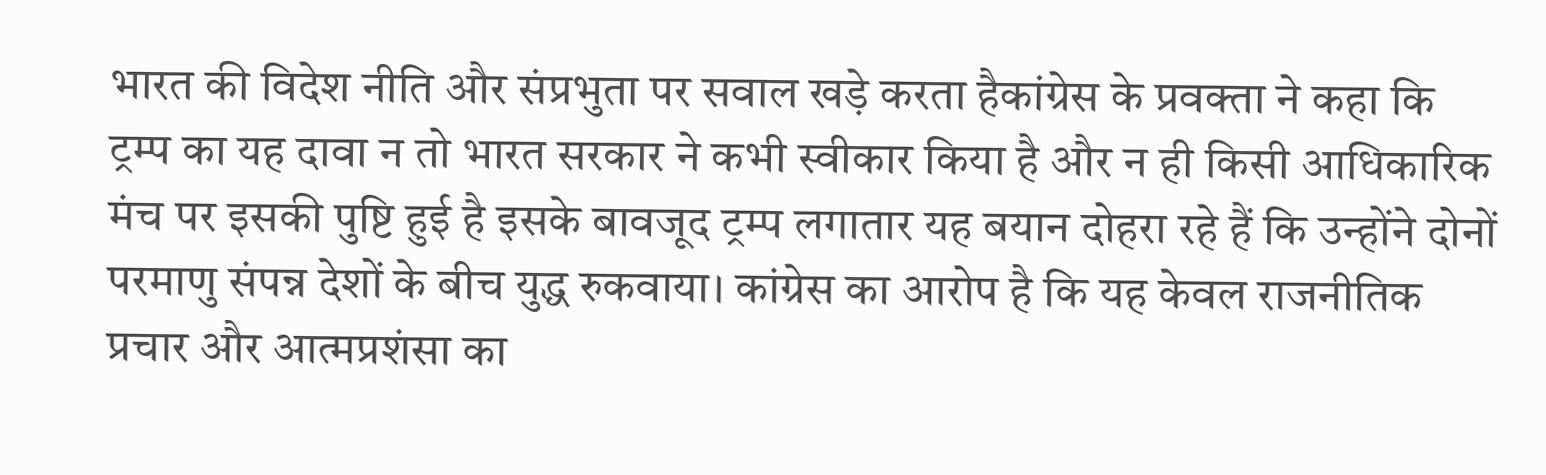भारत की विदेश नीति और संप्रभुता पर सवाल खड़े करता हैकांग्रेस के प्रवक्ता ने कहा कि ट्रम्प का यह दावा न तो भारत सरकार ने कभी स्वीकार किया है और न ही किसी आधिकारिक मंच पर इसकी पुष्टि हुई है इसके बावजूद ट्रम्प लगातार यह बयान दोहरा रहे हैं कि उन्होंने दोनों परमाणु संपन्न देशों के बीच युद्ध रुकवाया। कांग्रेस का आरोप है कि यह केवल राजनीतिक प्रचार और आत्मप्रशंसा का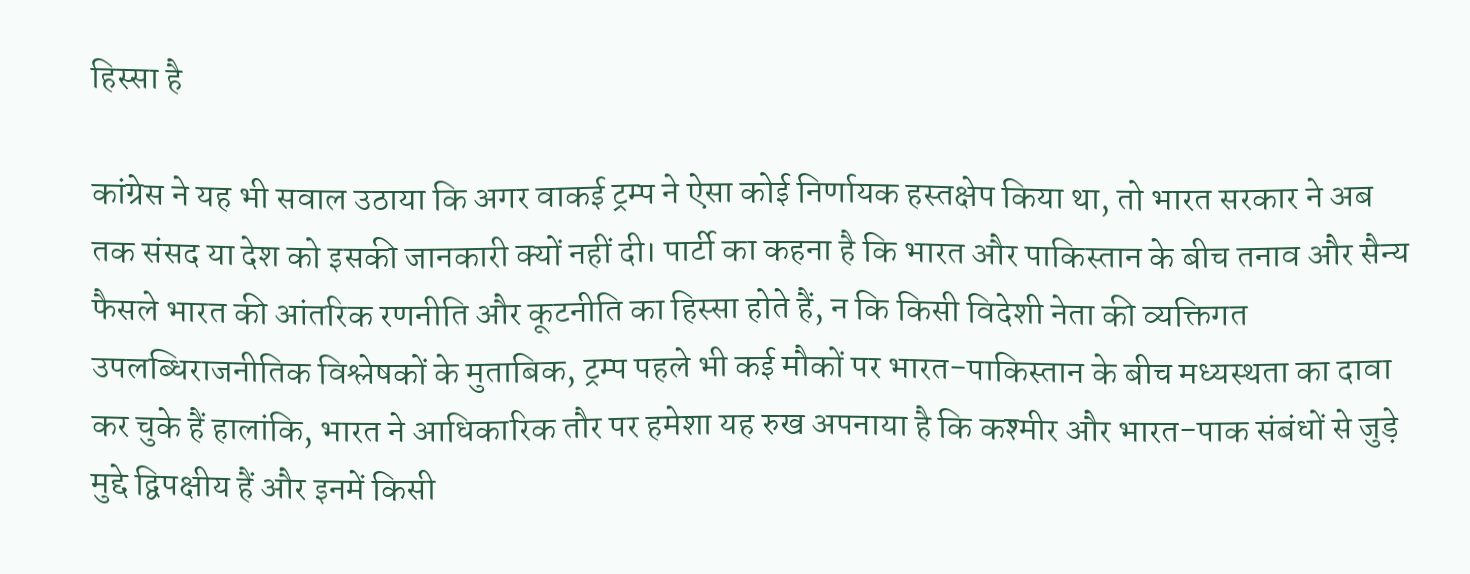हिस्सा है

कांग्रेस ने यह भी सवाल उठाया कि अगर वाकई ट्रम्प ने ऐसा कोई निर्णायक हस्तक्षेप किया था, तो भारत सरकार ने अब तक संसद या देश को इसकी जानकारी क्यों नहीं दी। पार्टी का कहना है कि भारत और पाकिस्तान के बीच तनाव और सैन्य फैसले भारत की आंतरिक रणनीति और कूटनीति का हिस्सा होते हैं, न कि किसी विदेशी नेता की व्यक्तिगत उपलब्धिराजनीतिक विश्लेषकों के मुताबिक, ट्रम्प पहले भी कई मौकों पर भारत-पाकिस्तान के बीच मध्यस्थता का दावा कर चुके हैं हालांकि, भारत ने आधिकारिक तौर पर हमेशा यह रुख अपनाया है कि कश्मीर और भारत-पाक संबंधों से जुड़े मुद्दे द्विपक्षीय हैं और इनमें किसी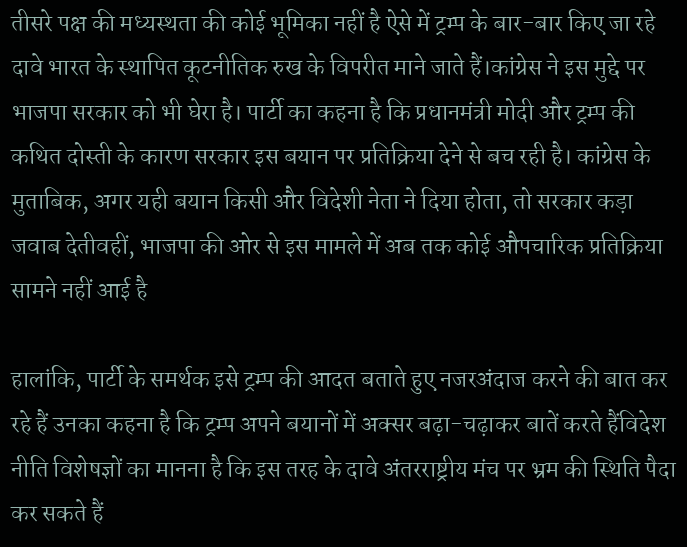तीसरे पक्ष की मध्यस्थता की कोई भूमिका नहीं है ऐसे में ट्रम्प के बार-बार किए जा रहे दावे भारत के स्थापित कूटनीतिक रुख के विपरीत माने जाते हैं।कांग्रेस ने इस मुद्दे पर भाजपा सरकार को भी घेरा है। पार्टी का कहना है कि प्रधानमंत्री मोदी और ट्रम्प की कथित दोस्ती के कारण सरकार इस बयान पर प्रतिक्रिया देने से बच रही है। कांग्रेस के मुताबिक, अगर यही बयान किसी और विदेशी नेता ने दिया होता, तो सरकार कड़ा जवाब देतीवहीं, भाजपा की ओर से इस मामले में अब तक कोई औपचारिक प्रतिक्रिया सामने नहीं आई है

हालांकि, पार्टी के समर्थक इसे ट्रम्प की आदत बताते हुए नजरअंदाज करने की बात कर रहे हैं उनका कहना है कि ट्रम्प अपने बयानों में अक्सर बढ़ा-चढ़ाकर बातें करते हैंविदेश नीति विशेषज्ञों का मानना है कि इस तरह के दावे अंतरराष्ट्रीय मंच पर भ्रम की स्थिति पैदा कर सकते हैं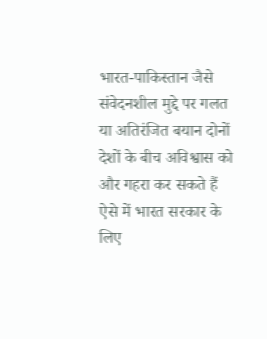भारत-पाकिस्तान जैसे संवेदनशील मुद्दे पर गलत या अतिरंजित बयान दोनों देशों के बीच अविश्वास को और गहरा कर सकते हैं ऐसे में भारत सरकार के लिए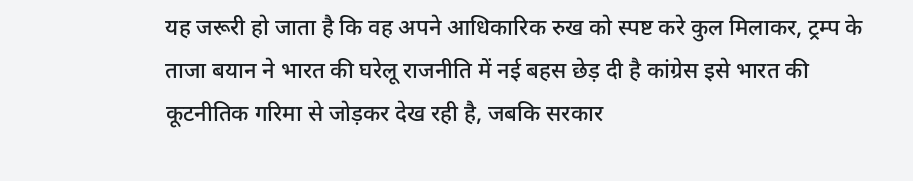यह जरूरी हो जाता है कि वह अपने आधिकारिक रुख को स्पष्ट करे कुल मिलाकर, ट्रम्प के ताजा बयान ने भारत की घरेलू राजनीति में नई बहस छेड़ दी है कांग्रेस इसे भारत की कूटनीतिक गरिमा से जोड़कर देख रही है, जबकि सरकार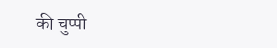की चुप्पी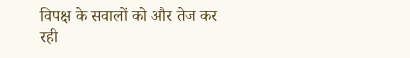विपक्ष के सवालों को और तेज कर रही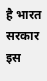है भारत सरकार इस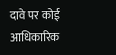दावे पर कोई आधिकारिक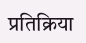प्रतिक्रिया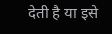देती है या इसे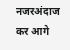नजरअंदाज कर आगे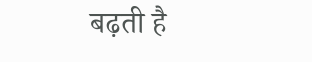बढ़ती है